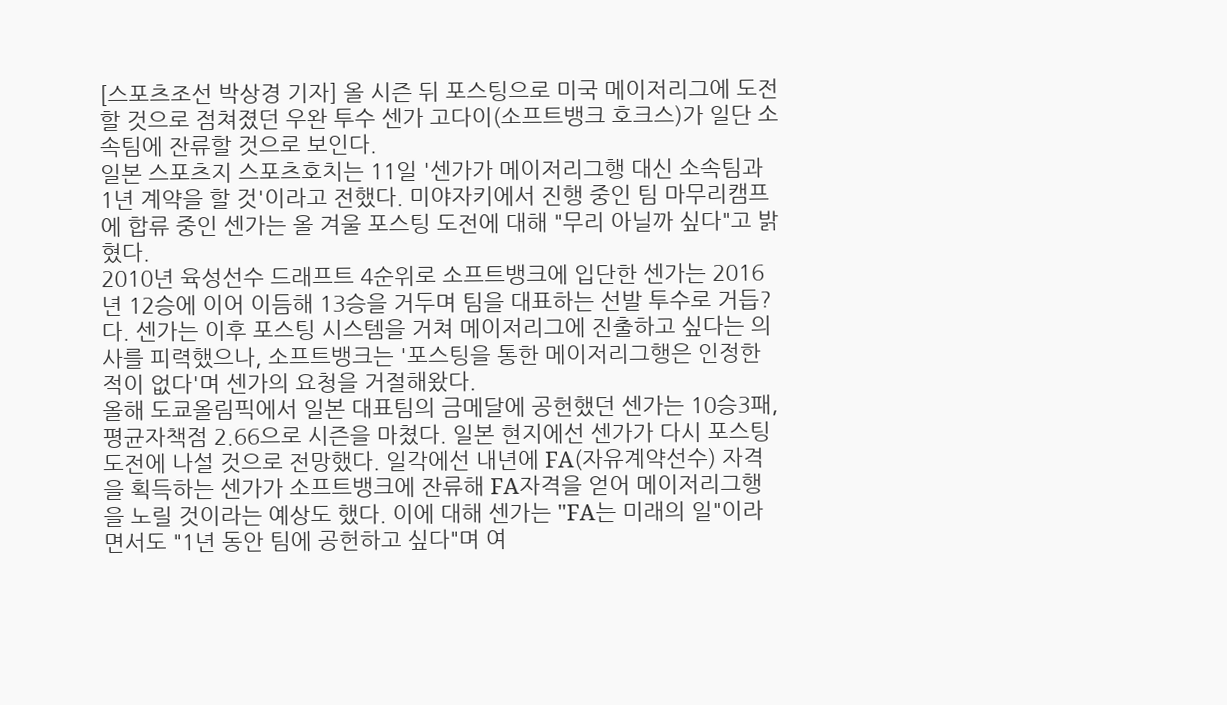[스포츠조선 박상경 기자] 올 시즌 뒤 포스팅으로 미국 메이저리그에 도전할 것으로 점쳐졌던 우완 투수 센가 고다이(소프트뱅크 호크스)가 일단 소속팀에 잔류할 것으로 보인다.
일본 스포츠지 스포츠호치는 11일 '센가가 메이저리그행 대신 소속팀과 1년 계약을 할 것'이라고 전했다. 미야자키에서 진행 중인 팀 마무리캠프에 합류 중인 센가는 올 겨울 포스팅 도전에 대해 "무리 아닐까 싶다"고 밝혔다.
2010년 육성선수 드래프트 4순위로 소프트뱅크에 입단한 센가는 2016년 12승에 이어 이듬해 13승을 거두며 팀을 대표하는 선발 투수로 거듭?다. 센가는 이후 포스팅 시스템을 거쳐 메이저리그에 진출하고 싶다는 의사를 피력했으나, 소프트뱅크는 '포스팅을 통한 메이저리그행은 인정한 적이 없다'며 센가의 요청을 거절해왔다.
올해 도쿄올림픽에서 일본 대표팀의 금메달에 공헌했던 센가는 10승3패, 평균자책점 2.66으로 시즌을 마쳤다. 일본 현지에선 센가가 다시 포스팅 도전에 나설 것으로 전망했다. 일각에선 내년에 FA(자유계약선수) 자격을 획득하는 센가가 소프트뱅크에 잔류해 FA자격을 얻어 메이저리그행을 노릴 것이라는 예상도 했다. 이에 대해 센가는 "FA는 미래의 일"이라면서도 "1년 동안 팀에 공헌하고 싶다"며 여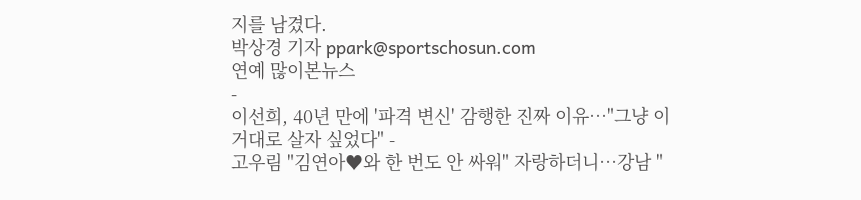지를 남겼다.
박상경 기자 ppark@sportschosun.com
연예 많이본뉴스
-
이선희, 40년 만에 '파격 변신' 감행한 진짜 이유…"그냥 이거대로 살자 싶었다" -
고우림 "김연아♥와 한 번도 안 싸워" 자랑하더니…강남 "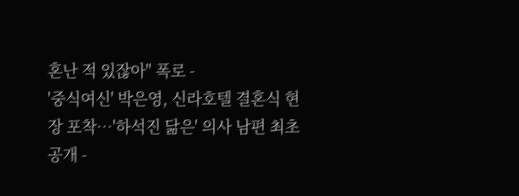혼난 적 있잖아" 폭로 -
'중식여신' 박은영, 신라호텔 결혼식 현장 포착…'하석진 닮은' 의사 남편 최초 공개 -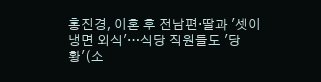홍진경, 이혼 후 전남편·딸과 '셋이 냉면 외식'…식당 직원들도 '당황'(소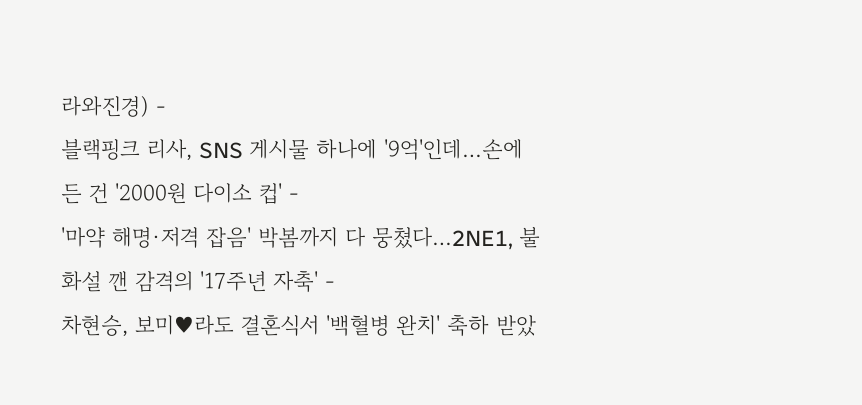라와진경) -
블랙핑크 리사, SNS 게시물 하나에 '9억'인데…손에 든 건 '2000원 다이소 컵' -
'마약 해명·저격 잡음' 박봄까지 다 뭉쳤다…2NE1, 불화설 깬 감격의 '17주년 자축' -
차현승, 보미♥라도 결혼식서 '백혈병 완치' 축하 받았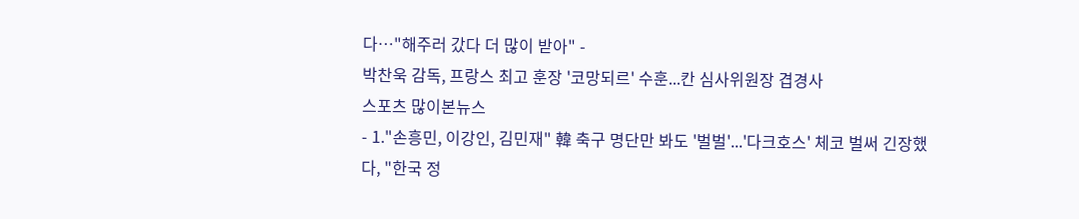다…"해주러 갔다 더 많이 받아" -
박찬욱 감독, 프랑스 최고 훈장 '코망되르' 수훈...칸 심사위원장 겹경사
스포츠 많이본뉴스
- 1."손흥민, 이강인, 김민재" 韓 축구 명단만 봐도 '벌벌'...'다크호스' 체코 벌써 긴장했다, "한국 정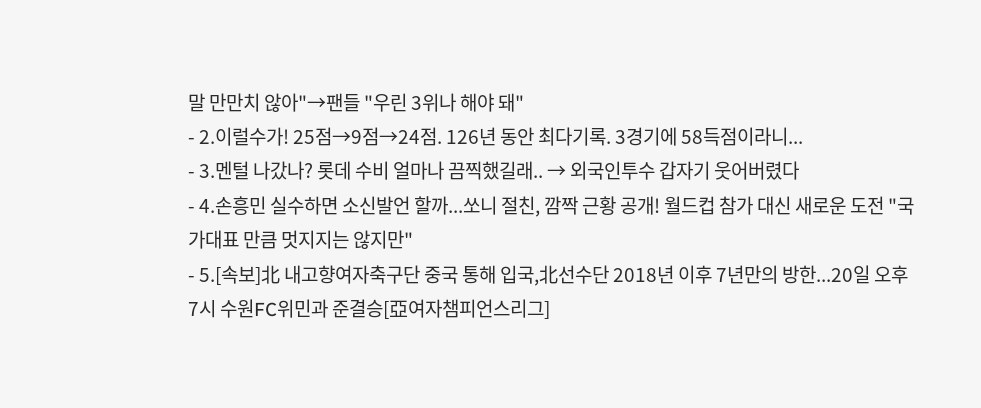말 만만치 않아"→팬들 "우린 3위나 해야 돼"
- 2.이럴수가! 25점→9점→24점. 126년 동안 최다기록. 3경기에 58득점이라니...
- 3.멘털 나갔나? 롯데 수비 얼마나 끔찍했길래.. → 외국인투수 갑자기 웃어버렸다
- 4.손흥민 실수하면 소신발언 할까...쏘니 절친, 깜짝 근황 공개! 월드컵 참가 대신 새로운 도전 "국가대표 만큼 멋지지는 않지만"
- 5.[속보]北 내고향여자축구단 중국 통해 입국,北선수단 2018년 이후 7년만의 방한...20일 오후 7시 수원FC위민과 준결승[亞여자챔피언스리그]